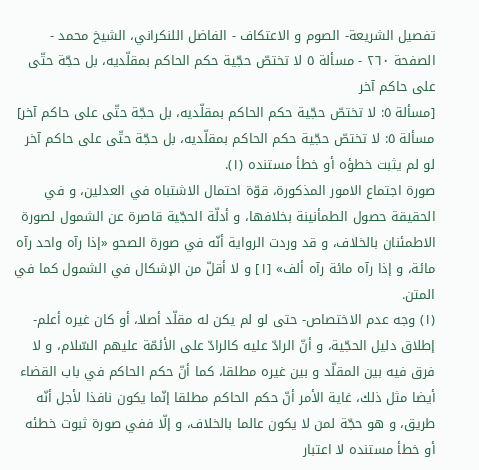تفصيل الشريعة- الصوم و الاعتكاف - الفاضل اللنكراني، الشيخ محمد - الصفحة ٢٦٠ - مسألة ٥ لا تختصّ حجّية حكم الحاكم بمقلّديه، بل حجّة حتّى على حاكم آخر
[مسألة ٥: لا تختصّ حجّية حكم الحاكم بمقلّديه، بل حجّة حتّى على حاكم آخر]
مسألة ٥: لا تختصّ حجّية حكم الحاكم بمقلّديه، بل حجّة حتّى على حاكم آخر لو لم يثبت خطؤه أو خطأ مستنده (١).
صورة اجتماع الامور المذكورة، قوّة احتمال الاشتباه في العدلين، و في الحقيقة حصول الطمأنينة بخلافها، و أدلّة الحجّية قاصرة عن الشمول لصورة الاطمئنان بالخلاف، و قد وردت الرواية أنّه في صورة الصحو «إذا رآه واحد رآه مائة، و إذا رآه مائة رآه ألف» [١] و لا أقلّ من الإشكال في الشمول كما في المتن.
(١) وجه عدم الاختصاص- حتى لو لم يكن له مقلّد أصلا، أو كان غيره أعلم- إطلاق دليل الحجّية، و أنّ الرادّ عليه كالرادّ على الأئمّة عليهم السّلام، و لا فرق فيه بين المقلّد و بين غيره مطلقا، كما أنّ حكم الحاكم في باب القضاء أيضا مثل ذلك، غاية الأمر أنّ حكم الحاكم مطلقا إنّما يكون نافذا لأجل أنّه طريق، و هو حجّة لمن لا يكون عالما بالخلاف، و إلّا ففي صورة ثبوت خطئه أو خطأ مستنده لا اعتبار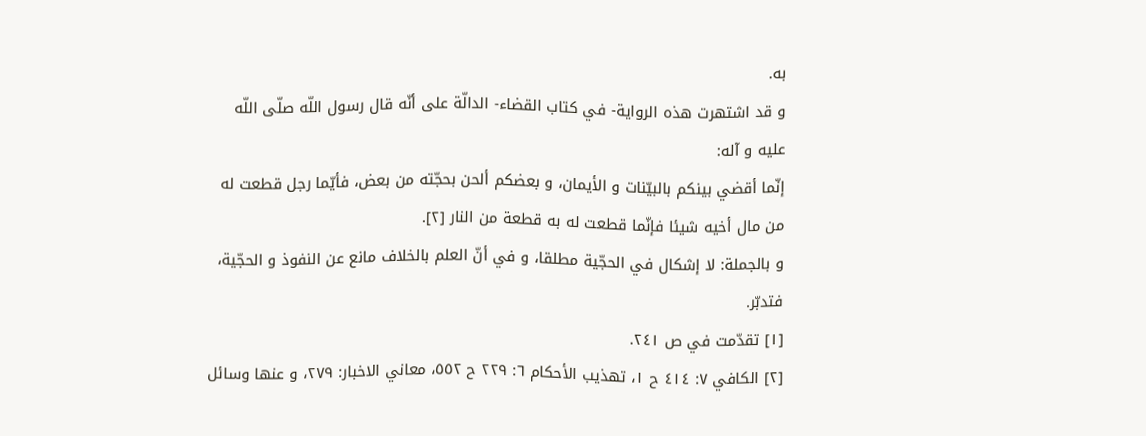به.
و قد اشتهرت هذه الرواية- في كتاب القضاء- الدالّة على أنّه قال رسول اللّه صلّى اللّه عليه و آله:
إنّما أقضي بينكم بالبيّنات و الأيمان، و بعضكم ألحن بحجّته من بعض، فأيّما رجل قطعت له من مال أخيه شيئا فإنّما قطعت له به قطعة من النار [٢].
و بالجملة: لا إشكال في الحجّية مطلقا، و في أنّ العلم بالخلاف مانع عن النفوذ و الحجّية، فتدبّر.
[١] تقدّمت في ص ٢٤١.
[٢] الكافي ٧: ٤١٤ ح ١، تهذيب الأحكام ٦: ٢٢٩ ح ٥٥٢، معاني الاخبار: ٢٧٩، و عنها وسائل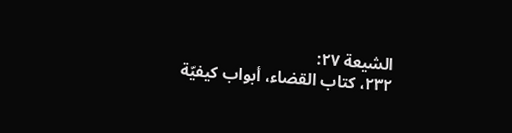الشيعة ٢٧:
٢٣٢، كتاب القضاء، أبواب كيفيّة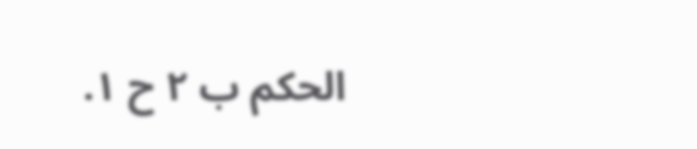الحكم ب ٢ ح ١.